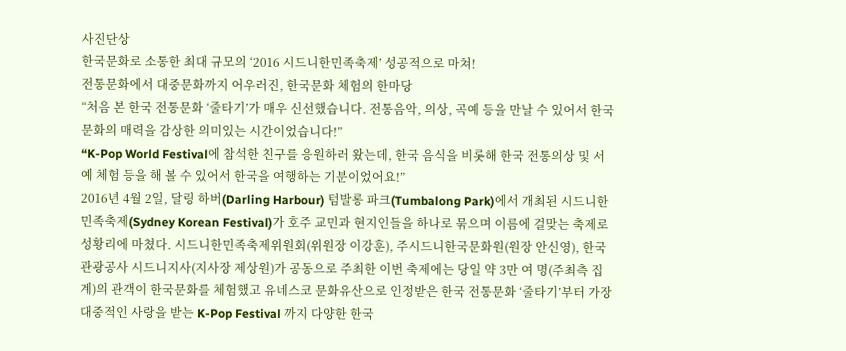사진단상
한국문화로 소통한 최대 규모의 ‘2016 시드니한민족축제’ 성공적으로 마쳐!
전통문화에서 대중문화까지 어우러진, 한국문화 체험의 한마당
“처음 본 한국 전통문화 ‘줄타기’가 매우 신선했습니다. 전통음악, 의상, 곡예 등을 만날 수 있어서 한국문화의 매력을 감상한 의미있는 시간이었습니다!”
“K-Pop World Festival에 참석한 친구를 응원하러 왔는데, 한국 음식을 비롯해 한국 전통의상 및 서예 체험 등을 해 볼 수 있어서 한국을 여행하는 기분이었어요!”
2016년 4월 2일, 달링 하버(Darling Harbour) 텀발롱 파크(Tumbalong Park)에서 개최된 시드니한민족축제(Sydney Korean Festival)가 호주 교민과 현지인들을 하나로 묶으며 이름에 걸맞는 축제로 성황리에 마쳤다. 시드니한민족축제위원회(위원장 이강훈), 주시드니한국문화원(원장 안신영), 한국관광공사 시드니지사(지사장 제상원)가 공동으로 주최한 이번 축제에는 당일 약 3만 여 명(주최측 집계)의 관객이 한국문화를 체험했고 유네스코 문화유산으로 인정받은 한국 전통문화 ‘줄타기’부터 가장 대중적인 사랑을 받는 K-Pop Festival 까지 다양한 한국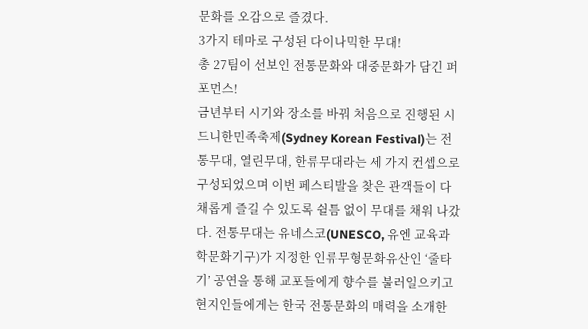문화를 오감으로 즐겼다.
3가지 테마로 구성된 다이나믹한 무대!
총 27팀이 선보인 전통문화와 대중문화가 담긴 퍼포먼스!
금년부터 시기와 장소를 바꿔 처음으로 진행된 시드니한민족축제(Sydney Korean Festival)는 전통무대, 열린무대, 한류무대라는 세 가지 컨셉으로 구성되었으며 이번 페스티발을 찾은 관객들이 다채롭게 즐길 수 있도록 쉴틈 없이 무대를 채워 나갔다. 전통무대는 유네스코(UNESCO, 유엔 교육과학문화기구)가 지정한 인류무형문화유산인 ‘줄타기’ 공연을 통해 교포들에게 향수를 불러일으키고 현지인들에게는 한국 전통문화의 매력을 소개한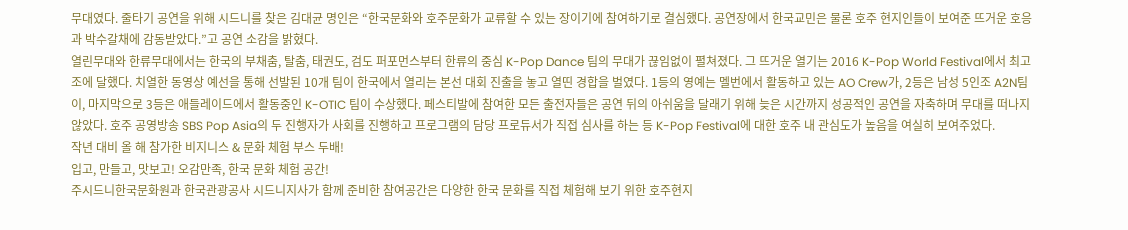무대였다. 줄타기 공연을 위해 시드니를 찾은 김대균 명인은 “한국문화와 호주문화가 교류할 수 있는 장이기에 참여하기로 결심했다. 공연장에서 한국교민은 물론 호주 현지인들이 보여준 뜨거운 호응과 박수갈채에 감동받았다.”고 공연 소감을 밝혔다.
열린무대와 한류무대에서는 한국의 부채춤, 탈춤, 태권도, 검도 퍼포먼스부터 한류의 중심 K-Pop Dance 팀의 무대가 끊임없이 펼쳐졌다. 그 뜨거운 열기는 2016 K-Pop World Festival에서 최고조에 달했다. 치열한 동영상 예선을 통해 선발된 10개 팀이 한국에서 열리는 본선 대회 진출을 놓고 열띤 경합을 벌였다. 1등의 영예는 멜번에서 활동하고 있는 AO Crew가, 2등은 남성 5인조 A2N팀이, 마지막으로 3등은 애들레이드에서 활동중인 K-OTIC 팀이 수상했다. 페스티발에 참여한 모든 출전자들은 공연 뒤의 아쉬움을 달래기 위해 늦은 시간까지 성공적인 공연을 자축하며 무대를 떠나지 않았다. 호주 공영방송 SBS Pop Asia의 두 진행자가 사회를 진행하고 프로그램의 담당 프로듀서가 직접 심사를 하는 등 K-Pop Festival에 대한 호주 내 관심도가 높음을 여실히 보여주었다.
작년 대비 올 해 참가한 비지니스 & 문화 체험 부스 두배!
입고, 만들고, 맛보고! 오감만족, 한국 문화 체험 공간!
주시드니한국문화원과 한국관광공사 시드니지사가 함께 준비한 참여공간은 다양한 한국 문화를 직접 체험해 보기 위한 호주현지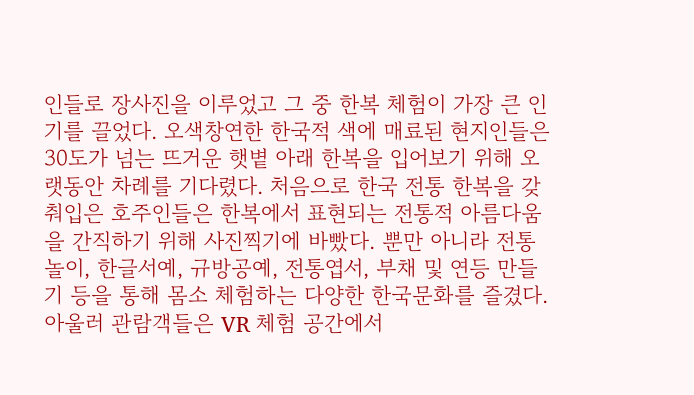인들로 장사진을 이루었고 그 중 한복 체험이 가장 큰 인기를 끌었다. 오색창연한 한국적 색에 매료된 현지인들은 30도가 넘는 뜨거운 햇볕 아래 한복을 입어보기 위해 오랫동안 차례를 기다렸다. 처음으로 한국 전통 한복을 갖춰입은 호주인들은 한복에서 표현되는 전통적 아름다움을 간직하기 위해 사진찍기에 바빴다. 뿐만 아니라 전통놀이, 한글서예, 규방공예, 전통엽서, 부채 및 연등 만들기 등을 통해 몸소 체험하는 다양한 한국문화를 즐겼다. 아울러 관람객들은 VR 체험 공간에서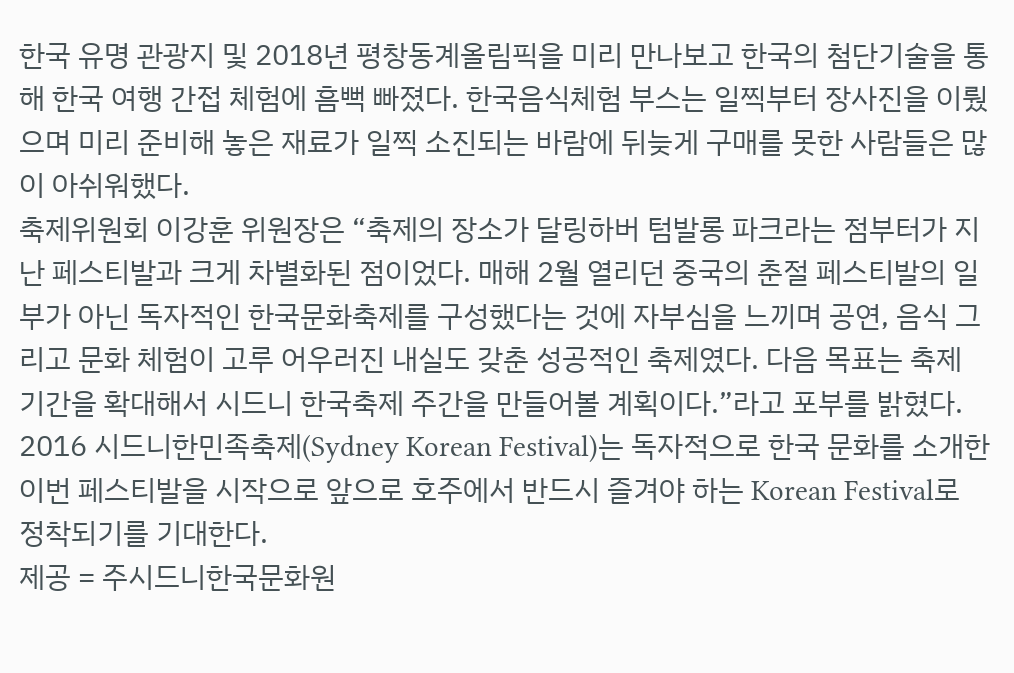한국 유명 관광지 및 2018년 평창동계올림픽을 미리 만나보고 한국의 첨단기술을 통해 한국 여행 간접 체험에 흠뻑 빠졌다. 한국음식체험 부스는 일찍부터 장사진을 이뤘으며 미리 준비해 놓은 재료가 일찍 소진되는 바람에 뒤늦게 구매를 못한 사람들은 많이 아쉬워했다.
축제위원회 이강훈 위원장은 “축제의 장소가 달링하버 텀발롱 파크라는 점부터가 지난 페스티발과 크게 차별화된 점이었다. 매해 2월 열리던 중국의 춘절 페스티발의 일부가 아닌 독자적인 한국문화축제를 구성했다는 것에 자부심을 느끼며 공연, 음식 그리고 문화 체험이 고루 어우러진 내실도 갖춘 성공적인 축제였다. 다음 목표는 축제 기간을 확대해서 시드니 한국축제 주간을 만들어볼 계획이다.”라고 포부를 밝혔다.
2016 시드니한민족축제(Sydney Korean Festival)는 독자적으로 한국 문화를 소개한 이번 페스티발을 시작으로 앞으로 호주에서 반드시 즐겨야 하는 Korean Festival로 정착되기를 기대한다.
제공 = 주시드니한국문화원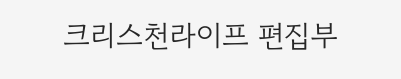크리스천라이프 편집부